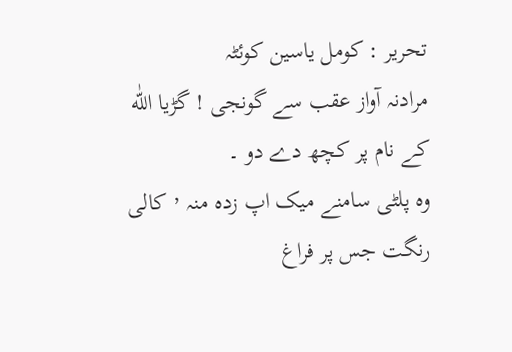تحریر : کومل یاسین کوئٹہ
مرادنہ آواز عقب سے گونجی ! گڑیا اللّٰه کے نام پر کچھ دے دو ۔
وہ پلٹی سامنے میک اپ زدہ منہ ٬ کالی رنگت جس پر فراغ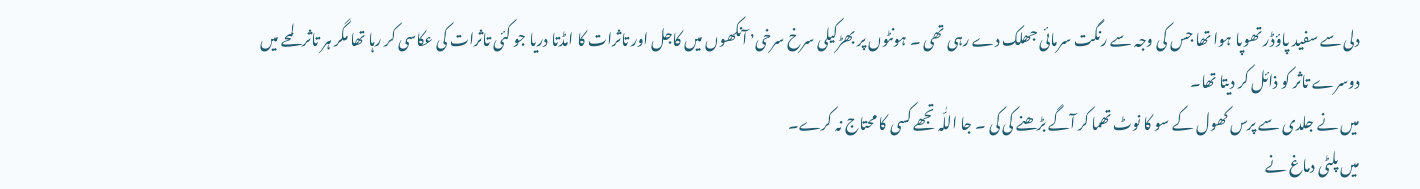دلی سے سفید پاؤڈر تھوپا ہوا تھا جس کی وجہ سے رنگت سرمائی جھلک دے رہی تھی ۔ ہونٹوں پر بھڑکیلی سرخ سرخی٬ آنکھوں میں کاجل اور تاثرات کا امڈتا دریا جو کئی تاثرات کی عکاسی کر رہا تھا مگر ہر تاثر لمحے میں دوسرے تاثر کو ذائل کر دیتا تھا۔
میں نے جلدی سے پرس کھول کے سو کا نوٹ تھما کر آگے بڑھنے کی کی ۔ جا اللّٰہ تجھے کسی کا محتاج نہ کرے۔
میں پلٹی دماغ نے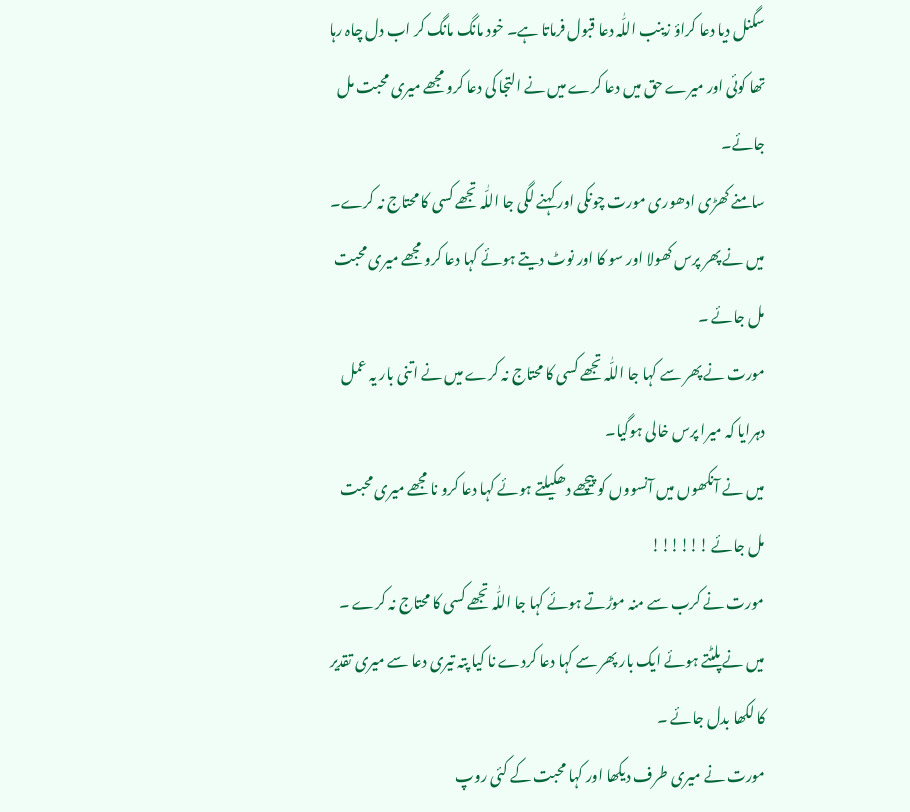سگنل دیا دعا کراؤ زینب اللّٰہ دعا قبول فرماتا ہے۔ خود مانگ مانگ کر اب دل چاہ رہا تھا کوئی اور میرے حق میں دعا کرے میں نے التجا کی دعا کرو مجھے میری محبت مل جائے۔
سامنے کھڑی ادھوری مورت چونکی اور کہنے لگی جا اللّٰہ تجھے کسی کا محتاج نہ کرے۔ میں نے پھر پرس کھولا اور سو کا اور نوٹ دیتے ہوئے کہا دعا کرو مجھے میری محبت مل جائے ۔
مورت نے پھر سے کہا جا اللّٰہ تجھے کسی کا محتاج نہ کرے میں نے اتنی بار یہ عمل دہرایا کہ میرا پرس خالی ہوگیا۔
میں نے آنکھوں میں آنسووں کو پیچھے دھکیلتے ہوئے کہا دعا کرو نا مجھے میری محبت مل جائے !!!!!!
مورت نے کرب سے منہ موڑتے ہوئے کہا جا اللّٰہ تجھے کسی کا محتاج نہ کرے ۔ میں نے پلٹتے ہوئے ایک بار پھر سے کہا دعا کردے نا کیا پتہ تیری دعا سے میری تقدیر کا لکھا بدل جائے ۔
مورت نے میری طرف دیکھا اور کہا محبت کے کئی روپ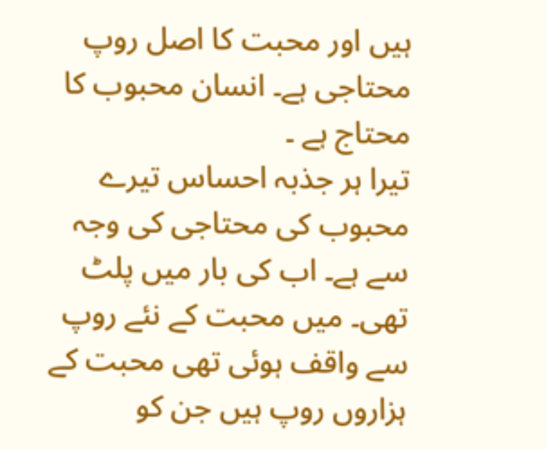ہیں اور محبت کا اصل روپ محتاجی ہے۔ انسان محبوب کا محتاج ہے ۔
تیرا ہر جذبہ احساس تیرے محبوب کی محتاجی کی وجہ سے ہے۔ اب کی بار میں پلٹ تھی۔ میں محبت کے نئے روپ سے واقف ہوئی تھی محبت کے ہزاروں روپ ہیں جن کو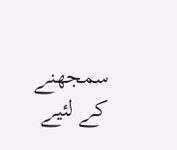سمجھنے کے لئیے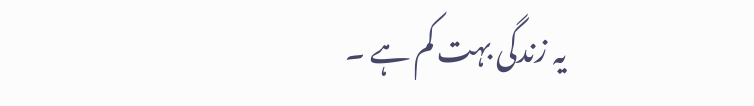یہ زندگی بہت کم ہے ۔